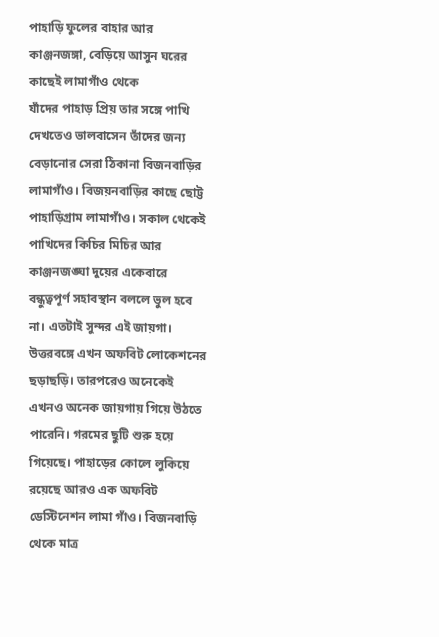পাহাড়ি ফুলের বাহার আর কাঞ্জনজঙ্গা, বেড়িয়ে আসুন ঘরের কাছেই লামাগাঁও থেকে
যাঁদের পাহাড় প্রিয় তার সঙ্গে পাখি দেখতেও ভালবাসেন তাঁদের জন্য বেড়ানোর সেরা ঠিকানা বিজনবাড়ির লামাগাঁও। বিজয়নবাড়ির কাছে ছোট্ট পাহাড়িগ্রাম লামাগাঁও। সকাল থেকেই পাখিদের কিচির মিচির আর কাঞ্জনজঙ্ঘা দুয়ের একেবারে বন্ধুত্বপূর্ণ সহাবস্থান বললে ভুল হবে না। এতটাই সুন্দর এই জায়গা।
উত্তরবঙ্গে এখন অফবিট লোকেশনের ছড়াছড়ি। তারপরেও অনেকেই এখনও অনেক জায়গায় গিয়ে উঠতে পারেনি। গরমের ছুটি শুরু হয়ে গিয়েছে। পাহাড়ের কোলে লুকিয়ে রয়েছে আরও এক অফবিট ডেস্টিনেশন লামা গাঁও। বিজনবাড়ি থেকে মাত্র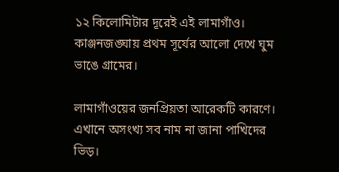১২ কিলোমিটার দূরেই এই লামাগাঁও। কাঞ্জনজঙ্ঘায় প্রথম সূর্যের আলো দেখে ঘুম ভাঙে গ্রামের।

লামাগাঁওয়ের জনপ্রিয়তা আরেকটি কারণে। এখানে অসংখ্য সব নাম না জানা পাখিদের ভিড়।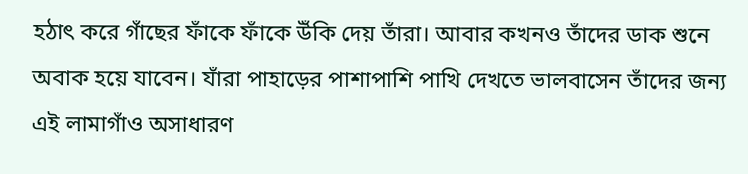হঠাৎ করে গাঁছের ফাঁকে ফাঁকে উঁকি দেয় তাঁরা। আবার কখনও তাঁদের ডাক শুনে অবাক হয়ে যাবেন। যাঁরা পাহাড়ের পাশাপাশি পাখি দেখতে ভালবাসেন তাঁদের জন্য এই লামাগাঁও অসাধারণ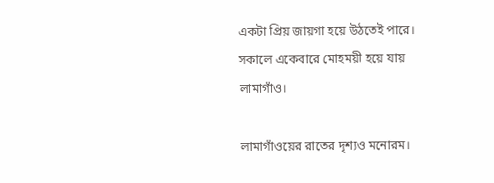একটা প্রিয় জায়গা হয়ে উঠতেই পারে। সকালে একেবারে মোহময়ী হয়ে যায় লামাগাঁও।

লামাগাঁওয়ের রাতের দৃশ্যও মনোরম।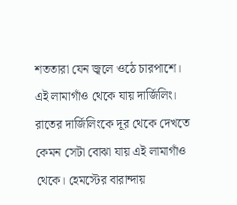শততারা যেন জ্বলে ওঠে চারপাশে। এই লামাগাঁও থেকে যায় দার্জিলিং। রাতের দার্জিলিংকে দূর থেকে দেখতে কেমন সেটা বোঝা যায় এই লামাগাঁও থেকে। হেমস্টের বারান্দায়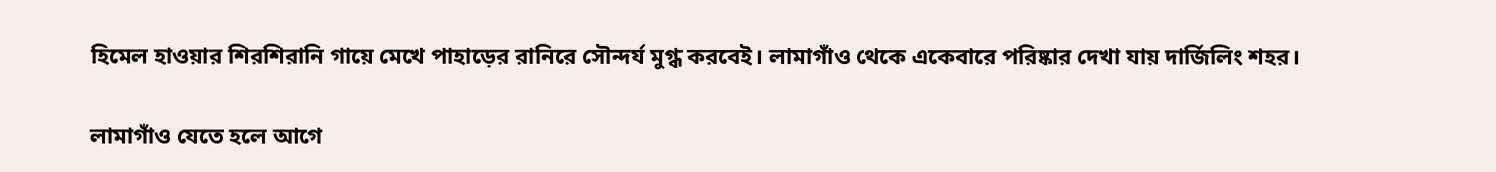হিমেল হাওয়ার শিরশিরানি গায়ে মেখে পাহাড়ের রানিরে সৌন্দর্য মুগ্ধ করবেই। লামাগাঁও থেকে একেবারে পরিষ্কার দেখা যায় দার্জিলিং শহর।

লামাগাঁও যেতে হলে আগে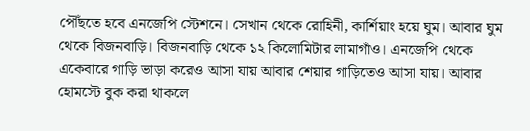পৌঁছতে হবে এনজেপি স্টেশনে। সেখান থেকে রোহিনী, কার্শিয়াং হয়ে ঘুম। আবার ঘুম থেকে বিজনবাড়ি। বিজনবাড়ি থেকে ১২ কিলোমিটার লামাগাঁও। এনজেপি থেকে একেবারে গাড়ি ভাড়া করেও আসা যায় আবার শেয়ার গাড়িতেও আসা যায়। আবার হোমস্টে বুক করা থাকলে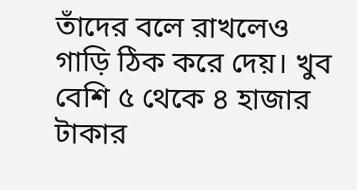তাঁদের বলে রাখলেও গাড়ি ঠিক করে দেয়। খুব বেশি ৫ থেকে ৪ হাজার টাকার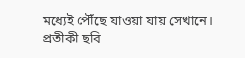মধ্যেই পৌঁছে যাওয়া যায় সেখানে।
প্রতীকী ছবি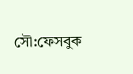সৌ:ফেসবুক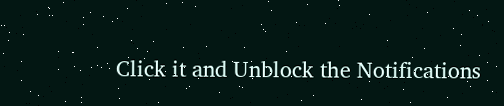Click it and Unblock the Notifications